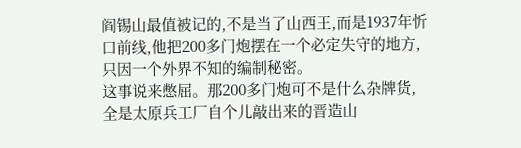阎锡山最值被记的,不是当了山西王,而是1937年忻口前线,他把200多门炮摆在一个必定失守的地方,只因一个外界不知的编制秘密。
这事说来憋屈。那200多门炮可不是什么杂牌货,全是太原兵工厂自个儿敲出来的晋造山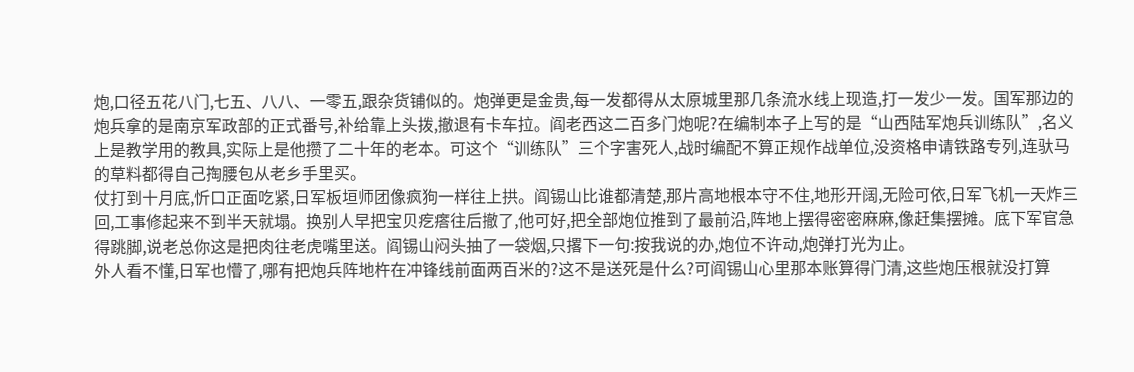炮,口径五花八门,七五、八八、一零五,跟杂货铺似的。炮弹更是金贵,每一发都得从太原城里那几条流水线上现造,打一发少一发。国军那边的炮兵拿的是南京军政部的正式番号,补给靠上头拨,撤退有卡车拉。阎老西这二百多门炮呢?在编制本子上写的是“山西陆军炮兵训练队”,名义上是教学用的教具,实际上是他攒了二十年的老本。可这个“训练队”三个字害死人,战时编配不算正规作战单位,没资格申请铁路专列,连驮马的草料都得自己掏腰包从老乡手里买。
仗打到十月底,忻口正面吃紧,日军板垣师团像疯狗一样往上拱。阎锡山比谁都清楚,那片高地根本守不住,地形开阔,无险可依,日军飞机一天炸三回,工事修起来不到半天就塌。换别人早把宝贝疙瘩往后撤了,他可好,把全部炮位推到了最前沿,阵地上摆得密密麻麻,像赶集摆摊。底下军官急得跳脚,说老总你这是把肉往老虎嘴里送。阎锡山闷头抽了一袋烟,只撂下一句:按我说的办,炮位不许动,炮弹打光为止。
外人看不懂,日军也懵了,哪有把炮兵阵地杵在冲锋线前面两百米的?这不是送死是什么?可阎锡山心里那本账算得门清,这些炮压根就没打算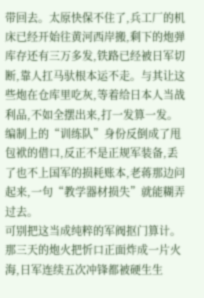带回去。太原快保不住了,兵工厂的机床已经开始往黄河西岸搬,剩下的炮弹库存还有三万多发,铁路已经被日军切断,靠人扛马驮根本运不走。与其让这些炮在仓库里吃灰,等着给日本人当战利品,不如全摆出来,打一发算一发。编制上的“训练队”身份反倒成了甩包袱的借口,反正不是正规军装备,丢了也不上国军的损耗账本,老蒋那边问起来,一句“教学器材损失”就能糊弄过去。
可别把这当成纯粹的军阀抠门算计。那三天的炮火把忻口正面炸成一片火海,日军连续五次冲锋都被硬生生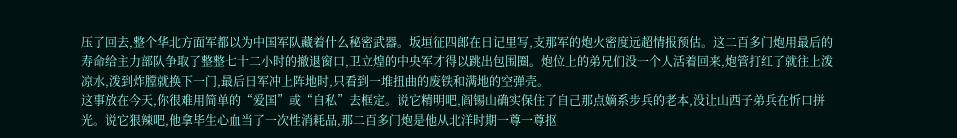压了回去,整个华北方面军都以为中国军队藏着什么秘密武器。坂垣征四郎在日记里写,支那军的炮火密度远超情报预估。这二百多门炮用最后的寿命给主力部队争取了整整七十二小时的撤退窗口,卫立煌的中央军才得以跳出包围圈。炮位上的弟兄们没一个人活着回来,炮管打红了就往上泼凉水,泼到炸膛就换下一门,最后日军冲上阵地时,只看到一堆扭曲的废铁和满地的空弹壳。
这事放在今天,你很难用简单的“爱国”或“自私”去框定。说它精明吧,阎锡山确实保住了自己那点嫡系步兵的老本,没让山西子弟兵在忻口拼光。说它狠辣吧,他拿毕生心血当了一次性消耗品,那二百多门炮是他从北洋时期一尊一尊抠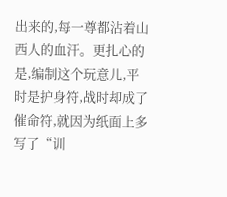出来的,每一尊都沾着山西人的血汗。更扎心的是,编制这个玩意儿,平时是护身符,战时却成了催命符,就因为纸面上多写了“训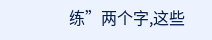练”两个字,这些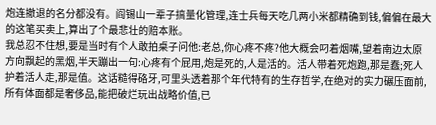炮连撤退的名分都没有。阎锡山一辈子搞量化管理,连士兵每天吃几两小米都精确到钱,偏偏在最大的这笔买卖上,算出了个最悲壮的赔本账。
我总忍不住想,要是当时有个人敢拍桌子问他:老总,你心疼不疼?他大概会叼着烟嘴,望着南边太原方向飘起的黑烟,半天蹦出一句:心疼有个屁用,炮是死的,人是活的。活人带着死炮跑,那是蠢;死人护着活人走,那是值。这话糙得硌牙,可里头透着那个年代特有的生存哲学,在绝对的实力碾压面前,所有体面都是奢侈品,能把破烂玩出战略价值,已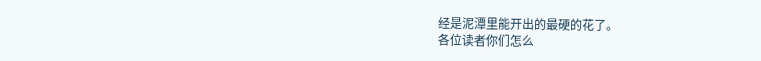经是泥潭里能开出的最硬的花了。
各位读者你们怎么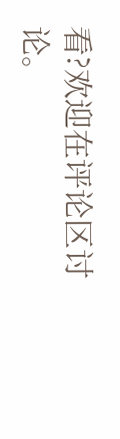看?欢迎在评论区讨论。